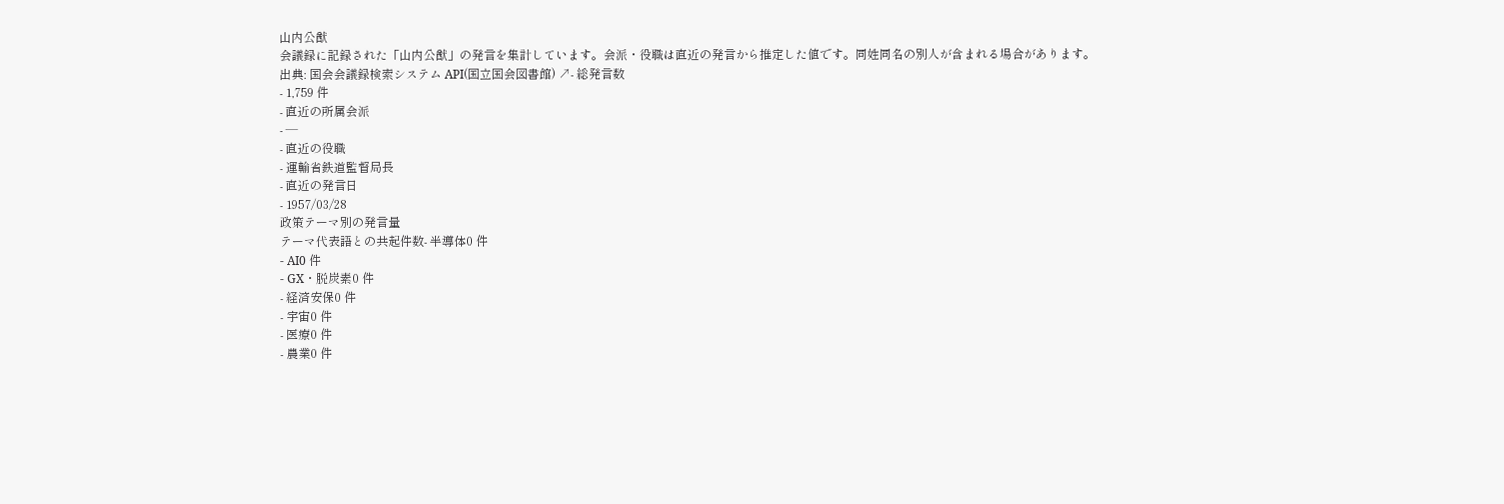山内公猷
会議録に記録された「山内公猷」の発言を集計しています。会派・役職は直近の発言から推定した値です。同姓同名の別人が含まれる場合があります。
出典: 国会会議録検索システム API(国立国会図書館) ↗- 総発言数
- 1,759 件
- 直近の所属会派
- —
- 直近の役職
- 運輸省鉄道監督局長
- 直近の発言日
- 1957/03/28
政策テーマ別の発言量
テーマ代表語との共起件数- 半導体0 件
- AI0 件
- GX・脱炭素0 件
- 経済安保0 件
- 宇宙0 件
- 医療0 件
- 農業0 件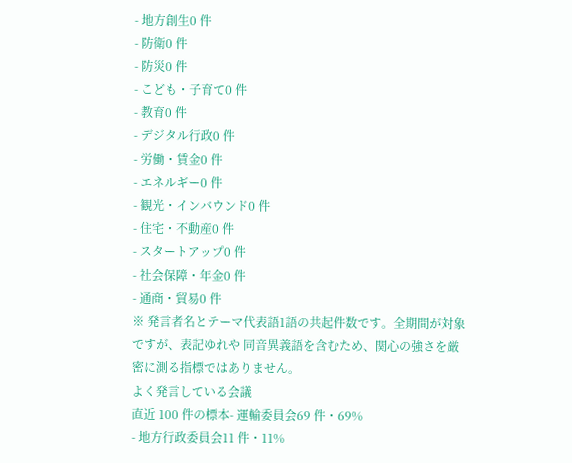- 地方創生0 件
- 防衛0 件
- 防災0 件
- こども・子育て0 件
- 教育0 件
- デジタル行政0 件
- 労働・賃金0 件
- エネルギー0 件
- 観光・インバウンド0 件
- 住宅・不動産0 件
- スタートアップ0 件
- 社会保障・年金0 件
- 通商・貿易0 件
※ 発言者名とテーマ代表語1語の共起件数です。全期間が対象ですが、表記ゆれや 同音異義語を含むため、関心の強さを厳密に測る指標ではありません。
よく発言している会議
直近 100 件の標本- 運輸委員会69 件・69%
- 地方行政委員会11 件・11%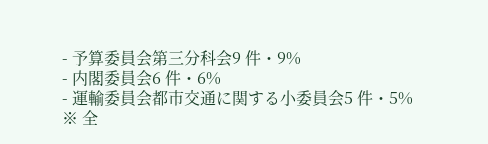- 予算委員会第三分科会9 件・9%
- 内閣委員会6 件・6%
- 運輸委員会都市交通に関する小委員会5 件・5%
※ 全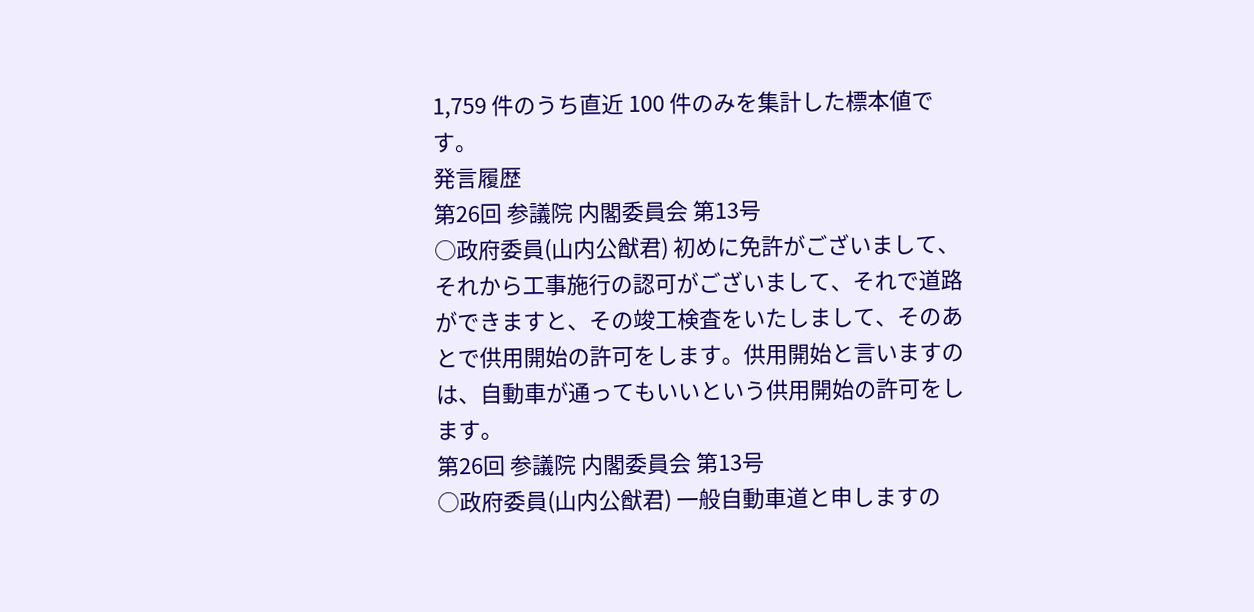1,759 件のうち直近 100 件のみを集計した標本値です。
発言履歴
第26回 参議院 内閣委員会 第13号
○政府委員(山内公猷君) 初めに免許がございまして、それから工事施行の認可がございまして、それで道路ができますと、その竣工検査をいたしまして、そのあとで供用開始の許可をします。供用開始と言いますのは、自動車が通ってもいいという供用開始の許可をします。
第26回 参議院 内閣委員会 第13号
○政府委員(山内公猷君) 一般自動車道と申しますの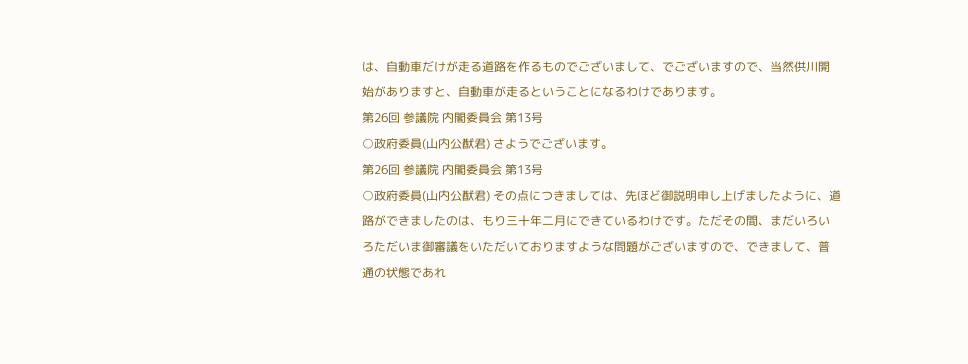は、自動車だけが走る道路を作るものでございまして、でございますので、当然供川開始がありますと、自動車が走るということになるわけであります。
第26回 参議院 内閣委員会 第13号
○政府委員(山内公猷君) さようでございます。
第26回 参議院 内閣委員会 第13号
○政府委員(山内公猷君) その点につきましては、先ほど御説明申し上げましたように、道路ができましたのは、もり三十年二月にできているわけです。ただその間、まだいろいろただいま御審議をいただいておりますような問題がございますので、できまして、普通の状態であれ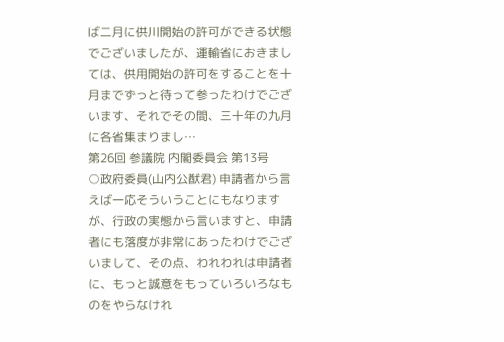ば二月に供川開始の許可ができる状態でございましたが、運輸省におきましては、供用開始の許可をすることを十月までずっと待って参ったわけでございます、それでその間、三十年の九月に各省集まりまし…
第26回 参議院 内閣委員会 第13号
○政府委員(山内公猷君) 申請者から言えば一応そういうことにもなりますが、行政の実態から言いますと、申請者にも落度が非常にあったわけでございまして、その点、われわれは申請者に、もっと誠意をもっていろいろなものをやらなけれ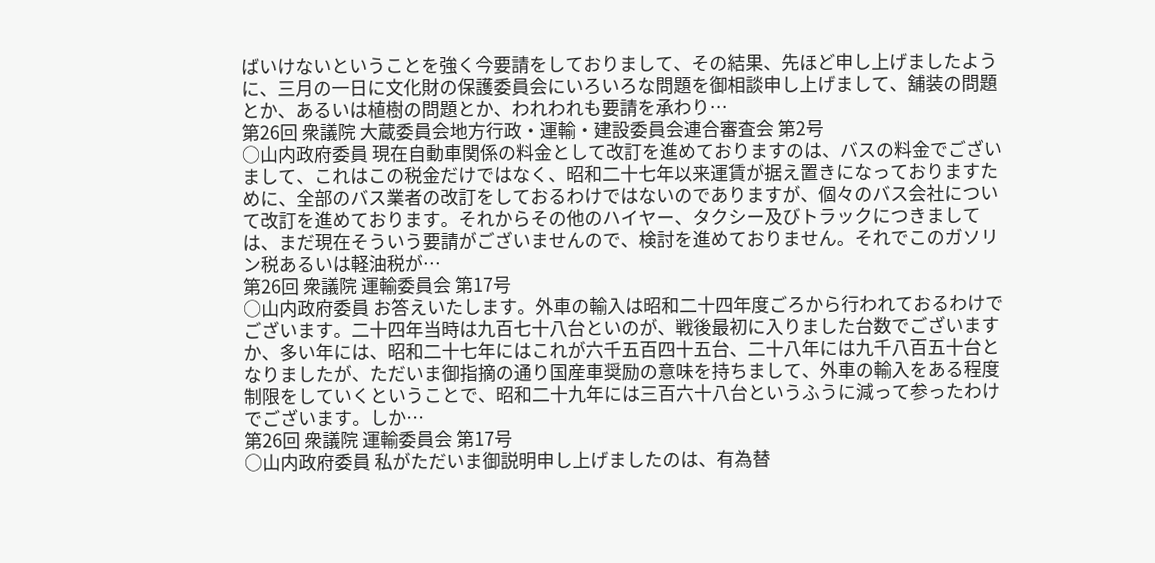ばいけないということを強く今要請をしておりまして、その結果、先ほど申し上げましたように、三月の一日に文化財の保護委員会にいろいろな問題を御相談申し上げまして、舖装の問題とか、あるいは植樹の問題とか、われわれも要請を承わり…
第26回 衆議院 大蔵委員会地方行政・運輸・建設委員会連合審査会 第2号
○山内政府委員 現在自動車関係の料金として改訂を進めておりますのは、バスの料金でございまして、これはこの税金だけではなく、昭和二十七年以来運賃が据え置きになっておりますために、全部のバス業者の改訂をしておるわけではないのでありますが、個々のバス会社について改訂を進めております。それからその他のハイヤー、タクシー及びトラックにつきましては、まだ現在そういう要請がございませんので、検討を進めておりません。それでこのガソリン税あるいは軽油税が…
第26回 衆議院 運輸委員会 第17号
○山内政府委員 お答えいたします。外車の輸入は昭和二十四年度ごろから行われておるわけでございます。二十四年当時は九百七十八台といのが、戦後最初に入りました台数でございますか、多い年には、昭和二十七年にはこれが六千五百四十五台、二十八年には九千八百五十台となりましたが、ただいま御指摘の通り国産車奨励の意味を持ちまして、外車の輸入をある程度制限をしていくということで、昭和二十九年には三百六十八台というふうに減って参ったわけでございます。しか…
第26回 衆議院 運輸委員会 第17号
○山内政府委員 私がただいま御説明申し上げましたのは、有為替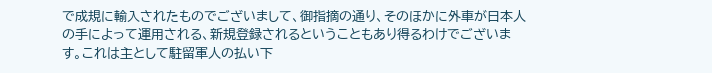で成規に輸入されたものでございまして、御指摘の通り、そのほかに外車が日本人の手によって運用される、新規登録されるということもあり得るわけでございます。これは主として駐留軍人の払い下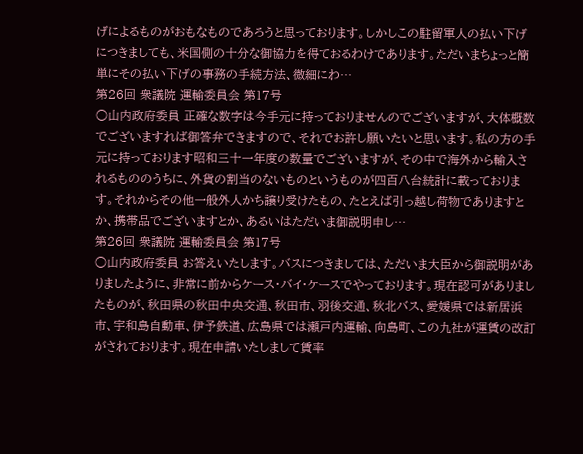げによるものがおもなものであろうと思っております。しかしこの駐留軍人の払い下げにつきましても、米国側の十分な御協力を得ておるわけであります。ただいまちょっと簡単にその払い下げの事務の手続方法、微細にわ…
第26回 衆議院 運輸委員会 第17号
○山内政府委員 正確な数字は今手元に持っておりませんのでございますが、大体概数でございますれば御答弁できますので、それでお許し願いたいと思います。私の方の手元に持っております昭和三十一年度の数量でございますが、その中で海外から輸入されるもののうちに、外貨の割当のないものというものが四百八台統計に載っております。それからその他一般外人かち譲り受けたもの、たとえば引っ越し荷物でありますとか、携帯品でございますとか、あるいはただいま御説明申し…
第26回 衆議院 運輸委員会 第17号
○山内政府委員 お答えいたします。バスにつきましては、ただいま大臣から御説明がありましたように、非常に前からケース・バイ・ケースでやっております。現在認可がありましたものが、秋田県の秋田中央交通、秋田市、羽後交通、秋北バス、愛媛県では新居浜市、宇和島自動車、伊予鉄道、広島県では瀬戸内運輸、向島町、この九社が運賃の改訂がされております。現在申請いたしまして賃率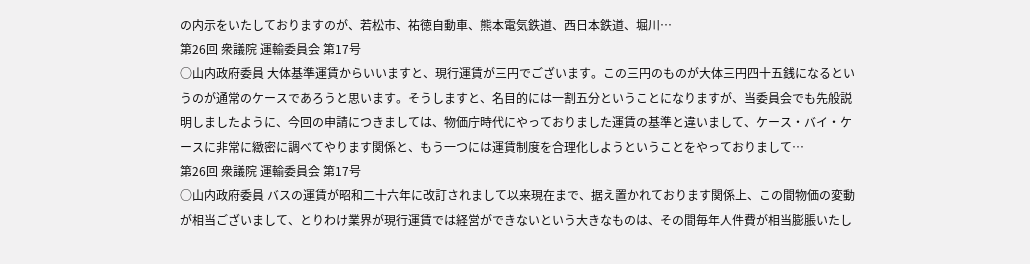の内示をいたしておりますのが、若松市、祐徳自動車、熊本電気鉄道、西日本鉄道、堀川…
第26回 衆議院 運輸委員会 第17号
○山内政府委員 大体基準運賃からいいますと、現行運賃が三円でございます。この三円のものが大体三円四十五銭になるというのが通常のケースであろうと思います。そうしますと、名目的には一割五分ということになりますが、当委員会でも先般説明しましたように、今回の申請につきましては、物価庁時代にやっておりました運賃の基準と違いまして、ケース・バイ・ケースに非常に緻密に調べてやります関係と、もう一つには運賃制度を合理化しようということをやっておりまして…
第26回 衆議院 運輸委員会 第17号
○山内政府委員 バスの運賃が昭和二十六年に改訂されまして以来現在まで、据え置かれております関係上、この間物価の変動が相当ございまして、とりわけ業界が現行運賃では経営ができないという大きなものは、その間毎年人件費が相当膨脹いたし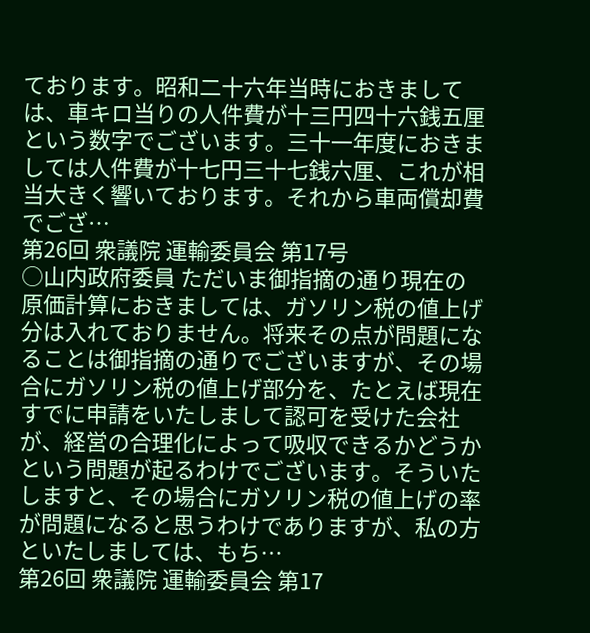ております。昭和二十六年当時におきましては、車キロ当りの人件費が十三円四十六銭五厘という数字でございます。三十一年度におきましては人件費が十七円三十七銭六厘、これが相当大きく響いております。それから車両償却費でござ…
第26回 衆議院 運輸委員会 第17号
○山内政府委員 ただいま御指摘の通り現在の原価計算におきましては、ガソリン税の値上げ分は入れておりません。将来その点が問題になることは御指摘の通りでございますが、その場合にガソリン税の値上げ部分を、たとえば現在すでに申請をいたしまして認可を受けた会社が、経営の合理化によって吸収できるかどうかという問題が起るわけでございます。そういたしますと、その場合にガソリン税の値上げの率が問題になると思うわけでありますが、私の方といたしましては、もち…
第26回 衆議院 運輸委員会 第17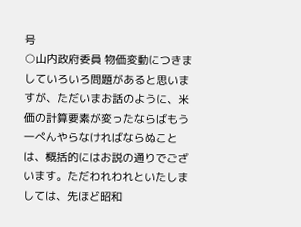号
○山内政府委員 物価変動につきましていろいろ問題があると思いますが、ただいまお話のように、米価の計算要素が変ったならばもう一ぺんやらなければならぬことは、概括的にはお説の通りでございます。ただわれわれといたしましては、先ほど昭和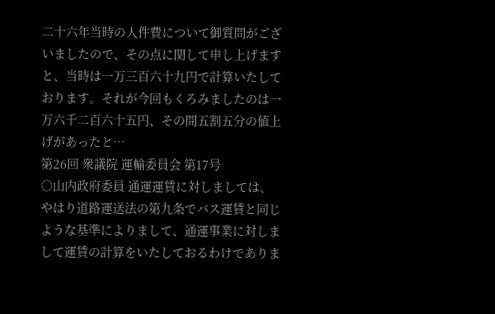二十六年当時の人件費について御質問がございましたので、その点に関して申し上げますと、当時は一万三百六十九円で計算いたしております。それが今回もくろみましたのは一万六千二百六十五円、その間五割五分の値上げがあったと…
第26回 衆議院 運輸委員会 第17号
○山内政府委員 通運運賃に対しましては、やはり道路運送法の第九条でバス運賃と同じような基準によりまして、通運事業に対しまして運賃の計算をいたしておるわけでありま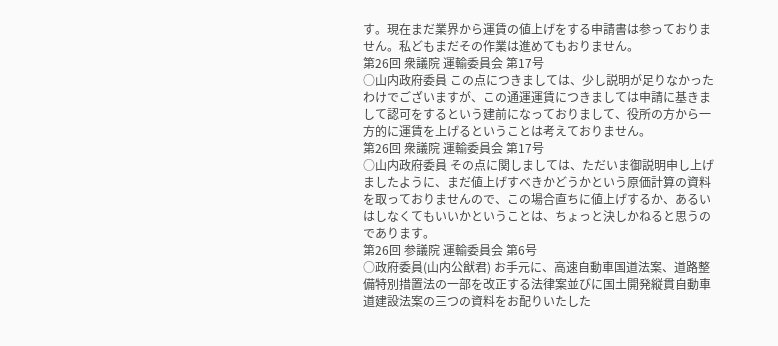す。現在まだ業界から運賃の値上げをする申請書は参っておりません。私どもまだその作業は進めてもおりません。
第26回 衆議院 運輸委員会 第17号
○山内政府委員 この点につきましては、少し説明が足りなかったわけでございますが、この通運運賃につきましては申請に基きまして認可をするという建前になっておりまして、役所の方から一方的に運賃を上げるということは考えておりません。
第26回 衆議院 運輸委員会 第17号
○山内政府委員 その点に関しましては、ただいま御説明申し上げましたように、まだ値上げすべきかどうかという原価計算の資料を取っておりませんので、この場合直ちに値上げするか、あるいはしなくてもいいかということは、ちょっと決しかねると思うのであります。
第26回 参議院 運輸委員会 第6号
○政府委員(山内公猷君) お手元に、高速自動車国道法案、道路整備特別措置法の一部を改正する法律案並びに国土開発縦貫自動車道建設法案の三つの資料をお配りいたした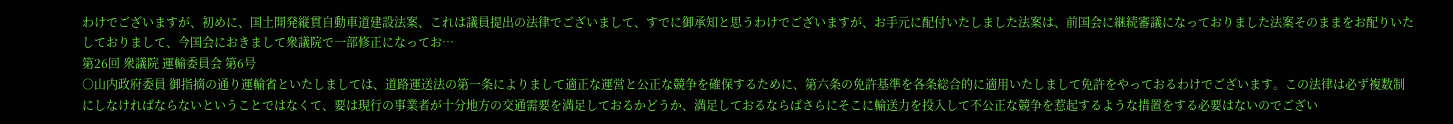わけでございますが、初めに、国土開発縦貫自動車道建設法案、これは議員提出の法律でございまして、すでに御承知と思うわけでございますが、お手元に配付いたしました法案は、前国会に継続審議になっておりました法案そのままをお配りいたしておりまして、今国会におきまして衆議院で一部修正になってお…
第26回 衆議院 運輸委員会 第6号
○山内政府委員 御指摘の通り運輸省といたしましては、道路運送法の第一条によりまして適正な運営と公正な競争を確保するために、第六条の免許基準を各条総合的に適用いたしまして免許をやっておるわけでございます。この法律は必ず複数制にしなければならないということではなくて、要は現行の事業者が十分地方の交通需要を満足しておるかどうか、満足しておるならばさらにそこに輸送力を投入して不公正な競争を惹起するような措置をする必要はないのでござい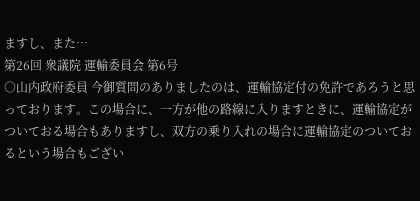ますし、また…
第26回 衆議院 運輸委員会 第6号
○山内政府委員 今御質問のありましたのは、運輸協定付の免許であろうと思っております。この場合に、一方が他の路線に入りますときに、運輸協定がついておる場合もありますし、双方の乗り入れの場合に運輸協定のついておるという場合もござい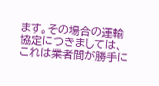ます。その場合の運輸協定につきましては、これは業者間が勝手に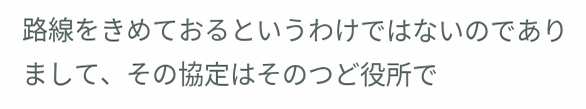路線をきめておるというわけではないのでありまして、その協定はそのつど役所で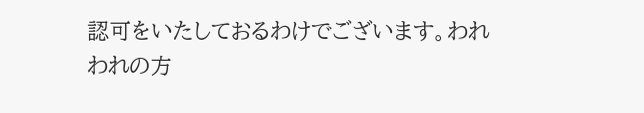認可をいたしておるわけでございます。われわれの方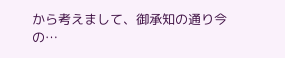から考えまして、御承知の通り今の…